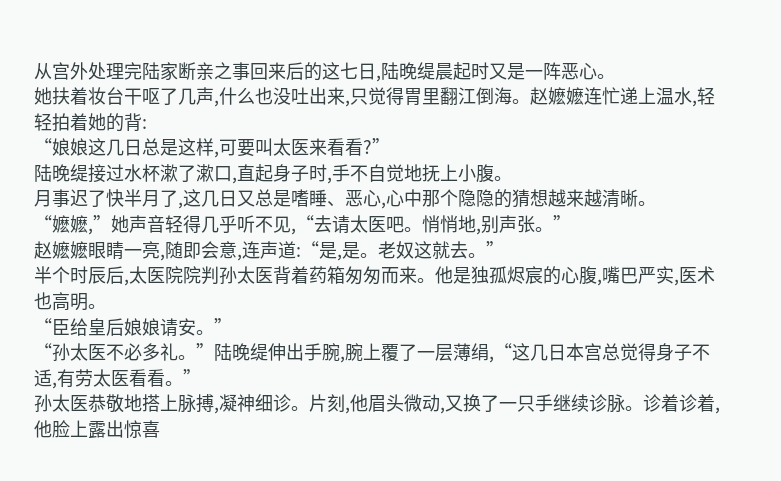从宫外处理完陆家断亲之事回来后的这七日,陆晚缇晨起时又是一阵恶心。
她扶着妆台干呕了几声,什么也没吐出来,只觉得胃里翻江倒海。赵嬷嬷连忙递上温水,轻轻拍着她的背:
“娘娘这几日总是这样,可要叫太医来看看?”
陆晚缇接过水杯漱了漱口,直起身子时,手不自觉地抚上小腹。
月事迟了快半月了,这几日又总是嗜睡、恶心,心中那个隐隐的猜想越来越清晰。
“嬷嬷,”她声音轻得几乎听不见,“去请太医吧。悄悄地,别声张。”
赵嬷嬷眼睛一亮,随即会意,连声道:“是,是。老奴这就去。”
半个时辰后,太医院院判孙太医背着药箱匆匆而来。他是独孤烬宸的心腹,嘴巴严实,医术也高明。
“臣给皇后娘娘请安。”
“孙太医不必多礼。”陆晚缇伸出手腕,腕上覆了一层薄绢,“这几日本宫总觉得身子不适,有劳太医看看。”
孙太医恭敬地搭上脉搏,凝神细诊。片刻,他眉头微动,又换了一只手继续诊脉。诊着诊着,他脸上露出惊喜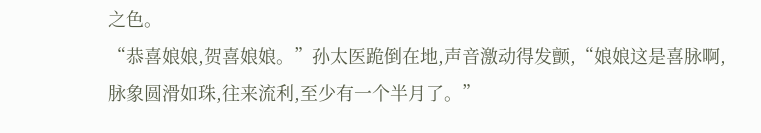之色。
“恭喜娘娘,贺喜娘娘。”孙太医跪倒在地,声音激动得发颤,“娘娘这是喜脉啊,脉象圆滑如珠,往来流利,至少有一个半月了。”